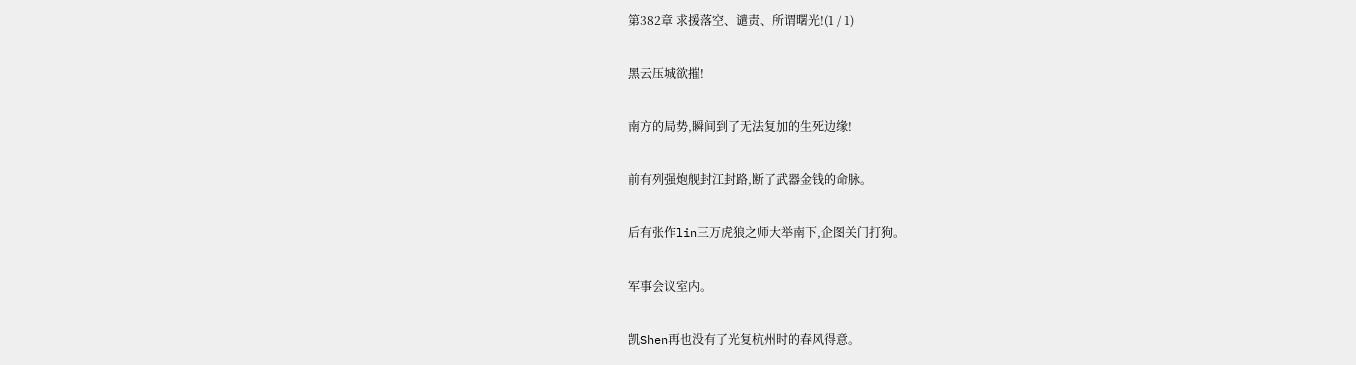第382章 求援落空、谴责、所谓曙光!(1 / 1)

黑云压城欲摧!

南方的局势,瞬间到了无法复加的生死边缘!

前有列强炮舰封江封路,断了武器金钱的命脉。

后有张作lin三万虎狼之师大举南下,企图关门打狗。

军事会议室内。

凯Shen再也没有了光复杭州时的春风得意。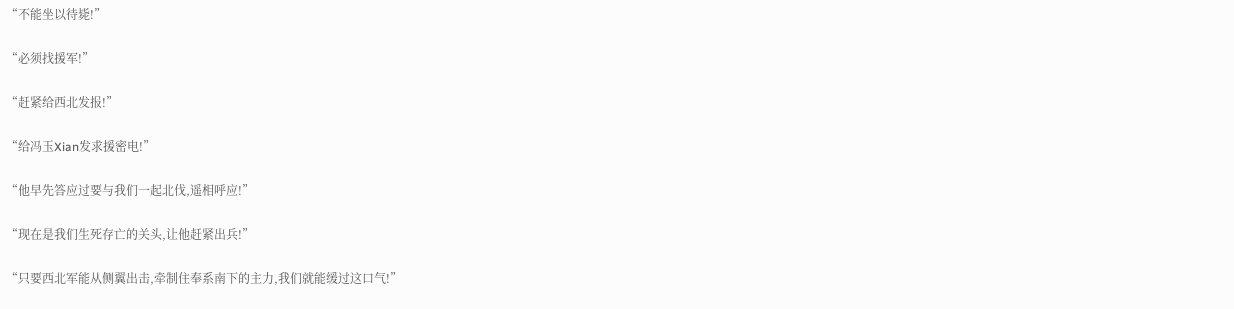“不能坐以待毙!”

“必须找援军!”

“赶紧给西北发报!”

“给冯玉Xian发求援密电!”

“他早先答应过要与我们一起北伐,遥相呼应!”

“现在是我们生死存亡的关头,让他赶紧出兵!”

“只要西北军能从侧翼出击,牵制住奉系南下的主力,我们就能缓过这口气!”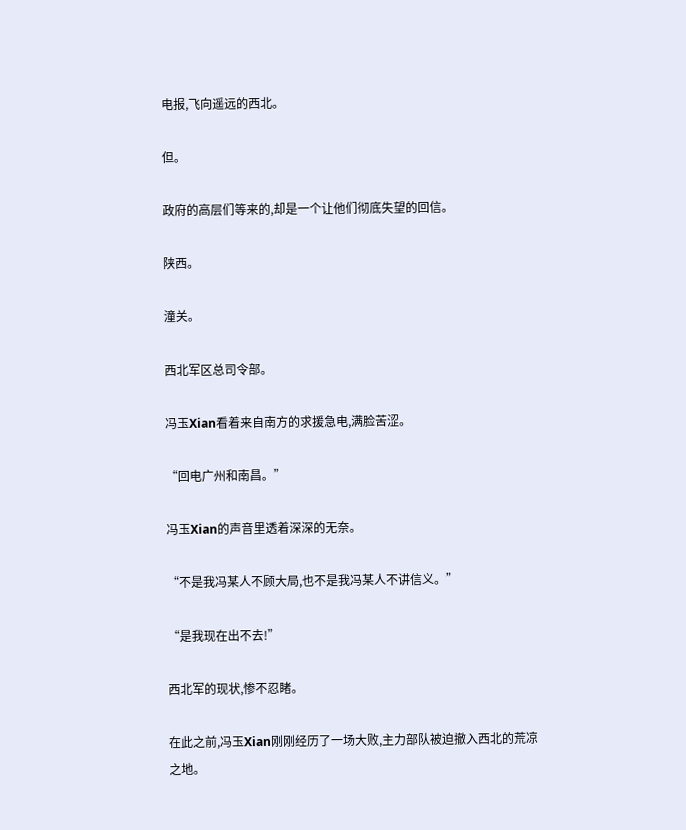电报,飞向遥远的西北。

但。

政府的高层们等来的,却是一个让他们彻底失望的回信。

陕西。

潼关。

西北军区总司令部。

冯玉Xian看着来自南方的求援急电,满脸苦涩。

“回电广州和南昌。”

冯玉Xian的声音里透着深深的无奈。

“不是我冯某人不顾大局,也不是我冯某人不讲信义。”

“是我现在出不去!”

西北军的现状,惨不忍睹。

在此之前,冯玉Xian刚刚经历了一场大败,主力部队被迫撤入西北的荒凉之地。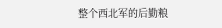整个西北军的后勤粮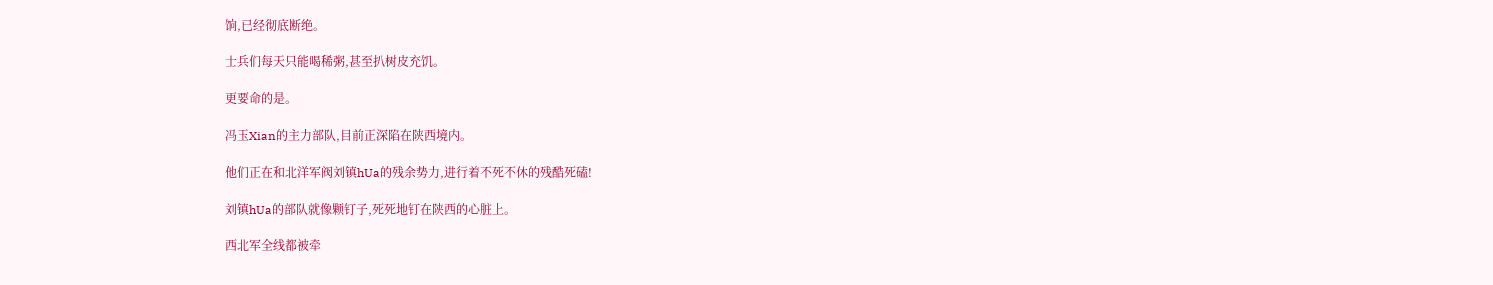饷,已经彻底断绝。

士兵们每天只能喝稀粥,甚至扒树皮充饥。

更要命的是。

冯玉Xian的主力部队,目前正深陷在陕西境内。

他们正在和北洋军阀刘镇hUa的残余势力,进行着不死不休的残酷死磕!

刘镇hUa的部队就像颗钉子,死死地钉在陕西的心脏上。

西北军全线都被牵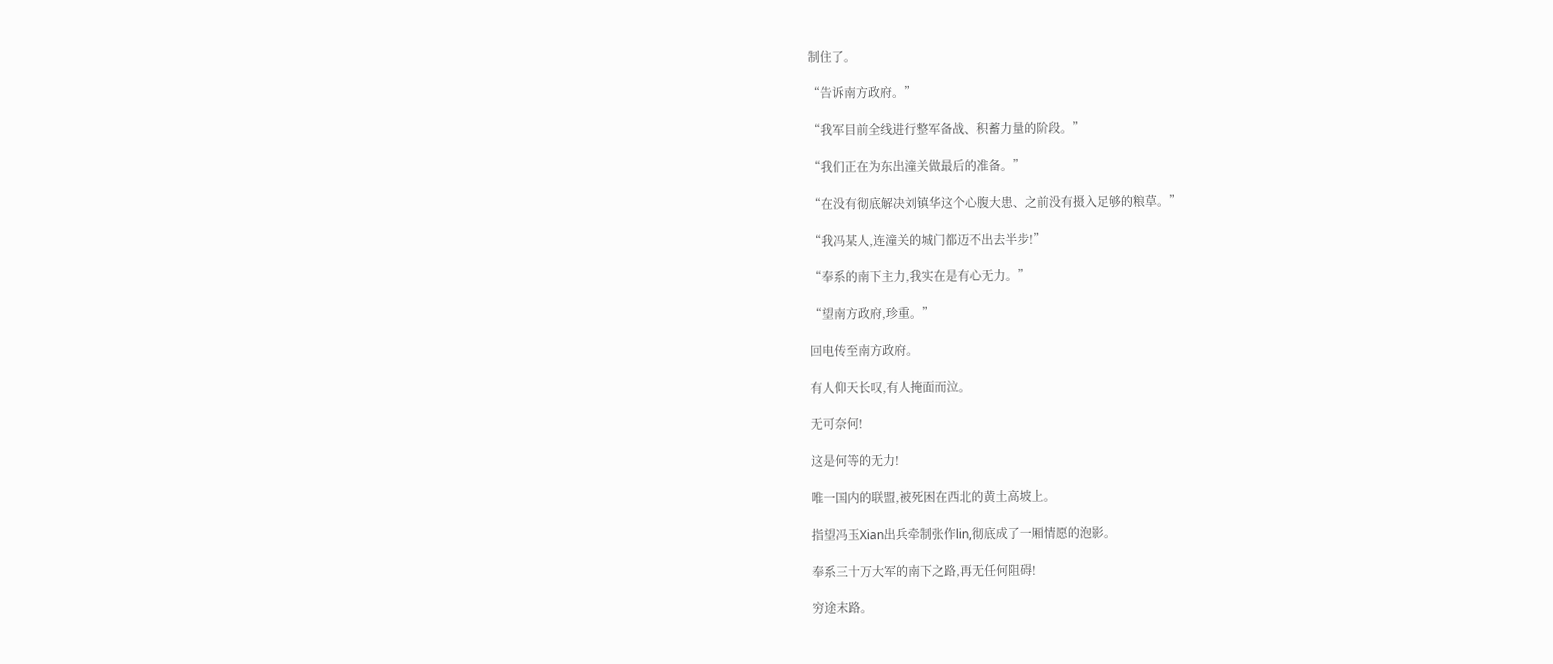制住了。

“告诉南方政府。”

“我军目前全线进行整军备战、积蓄力量的阶段。”

“我们正在为东出潼关做最后的准备。”

“在没有彻底解决刘镇华这个心腹大患、之前没有摄入足够的粮草。”

“我冯某人,连潼关的城门都迈不出去半步!”

“奉系的南下主力,我实在是有心无力。”

“望南方政府,珍重。”

回电传至南方政府。

有人仰天长叹,有人掩面而泣。

无可奈何!

这是何等的无力!

唯一国内的联盟,被死困在西北的黄土高坡上。

指望冯玉Xian出兵牵制张作lin,彻底成了一厢情愿的泡影。

奉系三十万大军的南下之路,再无任何阻碍!

穷途末路。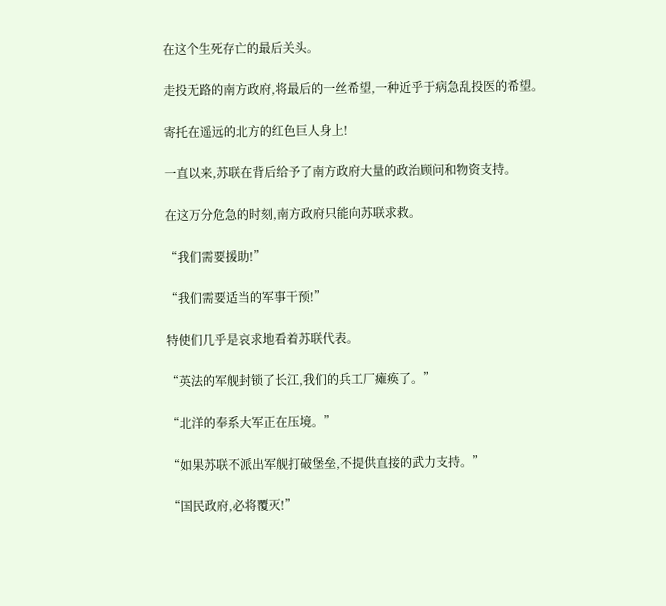在这个生死存亡的最后关头。

走投无路的南方政府,将最后的一丝希望,一种近乎于病急乱投医的希望。

寄托在遥远的北方的红色巨人身上!

一直以来,苏联在背后给予了南方政府大量的政治顾问和物资支持。

在这万分危急的时刻,南方政府只能向苏联求救。

“我们需要援助!”

“我们需要适当的军事干预!”

特使们几乎是哀求地看着苏联代表。

“英法的军舰封锁了长江,我们的兵工厂瘫痪了。”

“北洋的奉系大军正在压境。”

“如果苏联不派出军舰打破堡垒,不提供直接的武力支持。”

“国民政府,必将覆灭!”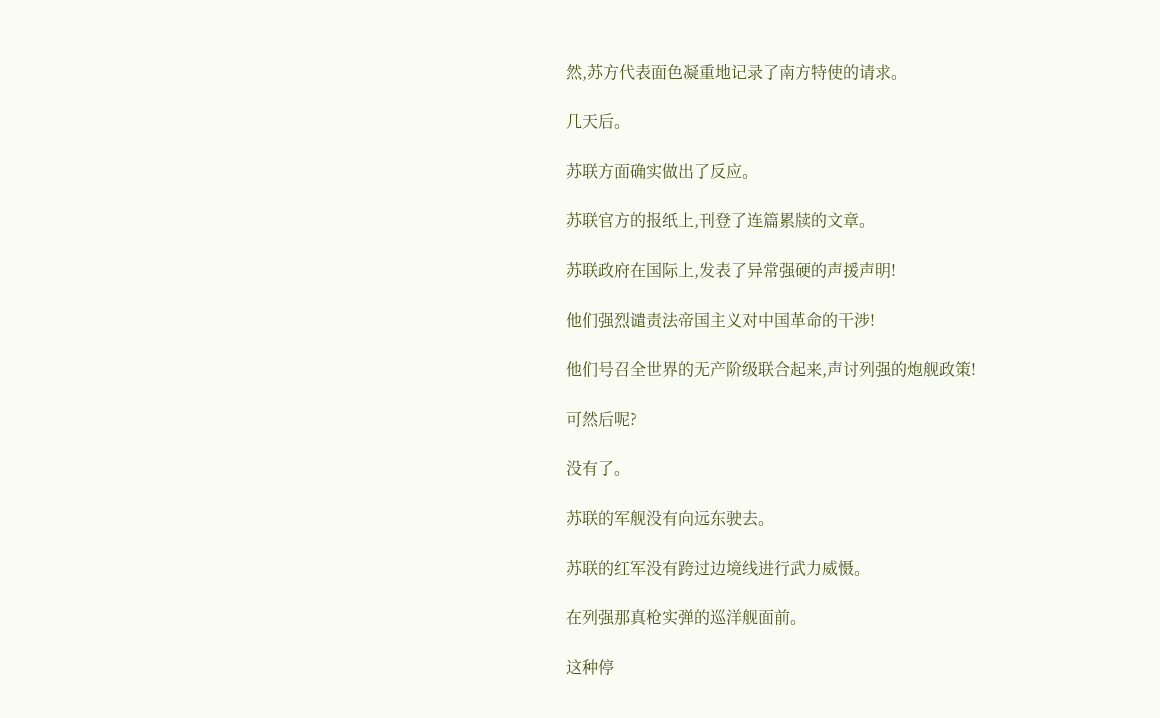然,苏方代表面色凝重地记录了南方特使的请求。

几天后。

苏联方面确实做出了反应。

苏联官方的报纸上,刊登了连篇累牍的文章。

苏联政府在国际上,发表了异常强硬的声援声明!

他们强烈谴责法帝国主义对中国革命的干涉!

他们号召全世界的无产阶级联合起来,声讨列强的炮舰政策!

可然后呢?

没有了。

苏联的军舰没有向远东驶去。

苏联的红军没有跨过边境线进行武力威慑。

在列强那真枪实弹的巡洋舰面前。

这种停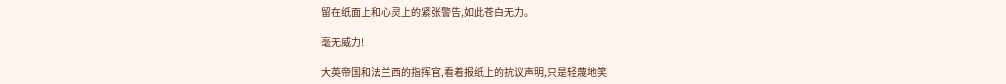留在纸面上和心灵上的紧张警告,如此苍白无力。

毫无威力!

大英帝国和法兰西的指挥官,看着报纸上的抗议声明,只是轻蔑地笑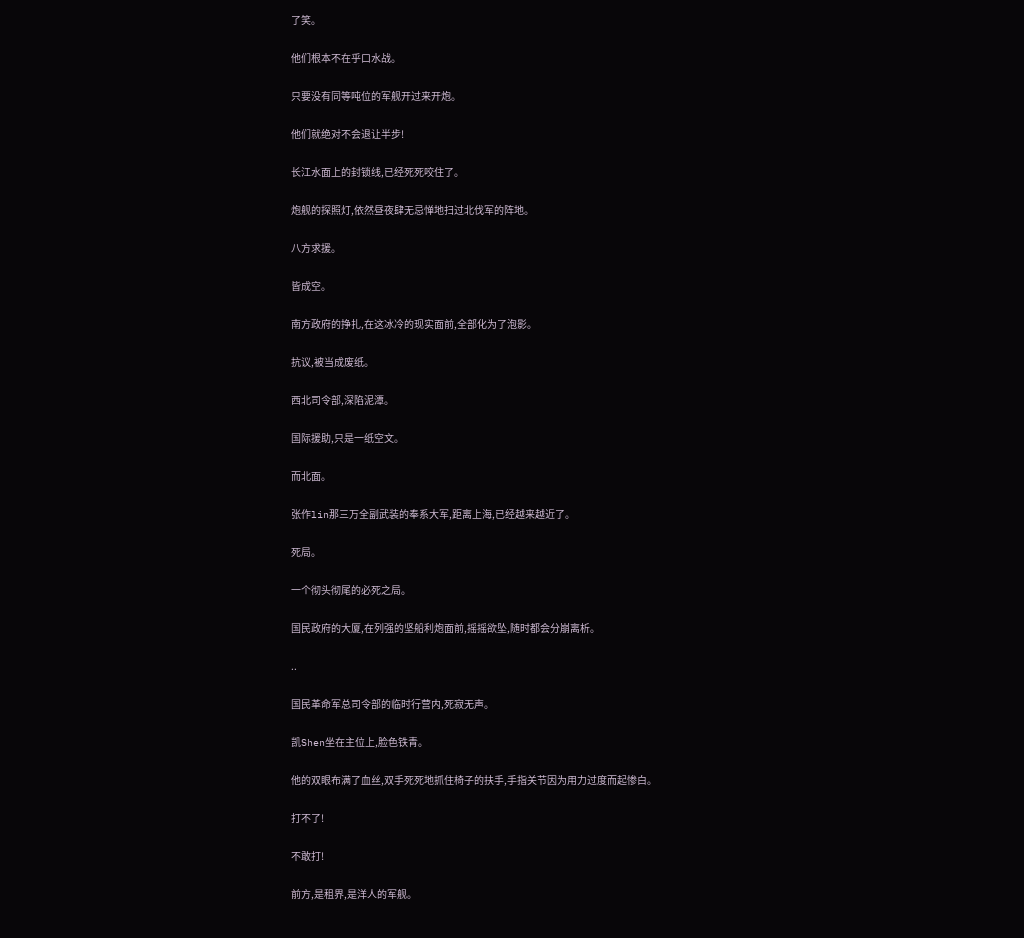了笑。

他们根本不在乎口水战。

只要没有同等吨位的军舰开过来开炮。

他们就绝对不会退让半步!

长江水面上的封锁线,已经死死咬住了。

炮舰的探照灯,依然昼夜肆无忌惮地扫过北伐军的阵地。

八方求援。

皆成空。

南方政府的挣扎,在这冰冷的现实面前,全部化为了泡影。

抗议,被当成废纸。

西北司令部,深陷泥潭。

国际援助,只是一纸空文。

而北面。

张作lin那三万全副武装的奉系大军,距离上海,已经越来越近了。

死局。

一个彻头彻尾的必死之局。

国民政府的大厦,在列强的坚船利炮面前,摇摇欲坠,随时都会分崩离析。

..

国民革命军总司令部的临时行营内,死寂无声。

凯Shen坐在主位上,脸色铁青。

他的双眼布满了血丝,双手死死地抓住椅子的扶手,手指关节因为用力过度而起惨白。

打不了!

不敢打!

前方,是租界,是洋人的军舰。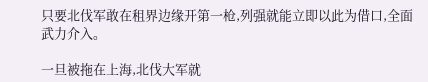只要北伐军敢在租界边缘开第一枪,列强就能立即以此为借口,全面武力介入。

一旦被拖在上海,北伐大军就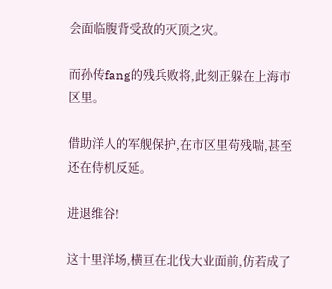会面临腹背受敌的灭顶之灾。

而孙传fang的残兵败将,此刻正躲在上海市区里。

借助洋人的军舰保护,在市区里苟残喘,甚至还在侍机反延。

进退维谷!

这十里洋场,横亘在北伐大业面前,仿若成了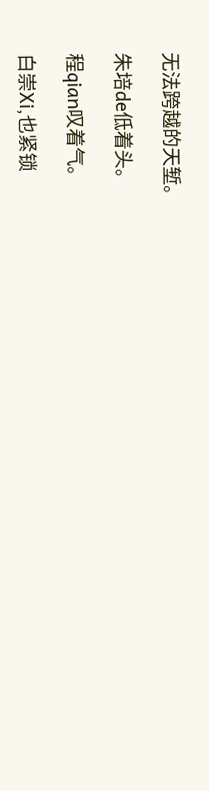无法跨越的天堑。

朱培de低着头。

程qian叹着气。

白崇Xi,也紧锁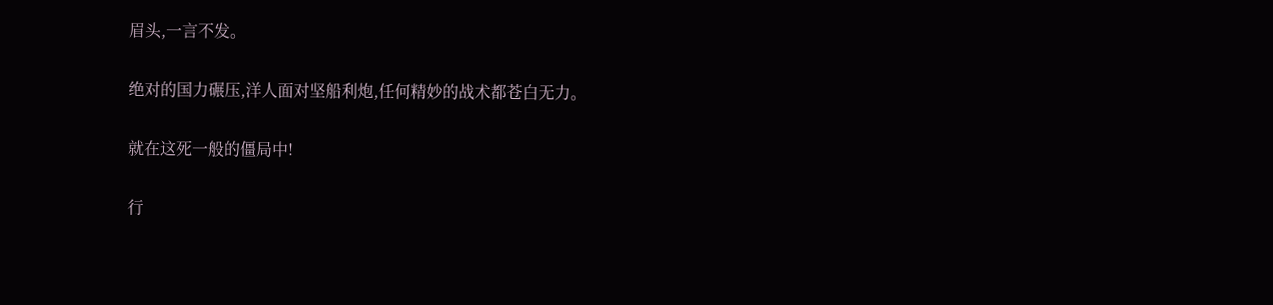眉头,一言不发。

绝对的国力碾压,洋人面对坚船利炮,任何精妙的战术都苍白无力。

就在这死一般的僵局中!

行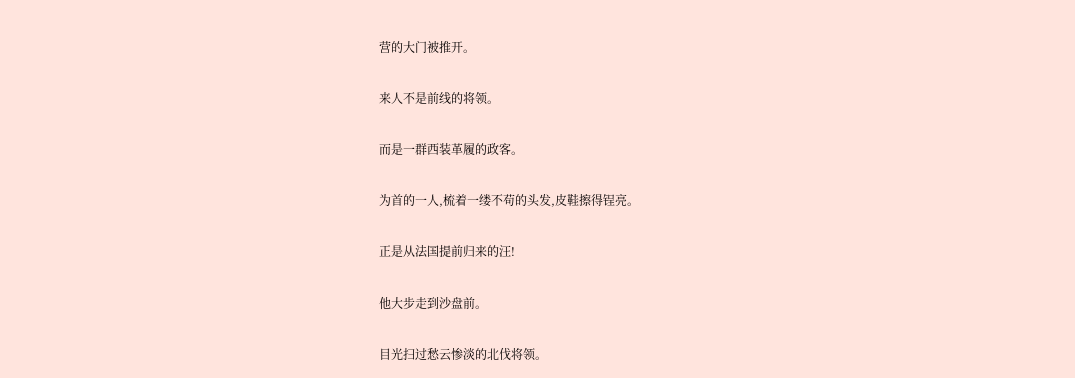营的大门被推开。

来人不是前线的将领。

而是一群西装革履的政客。

为首的一人,梳着一缕不苟的头发,皮鞋擦得锃亮。

正是从法国提前归来的汪!

他大步走到沙盘前。

目光扫过愁云惨淡的北伐将领。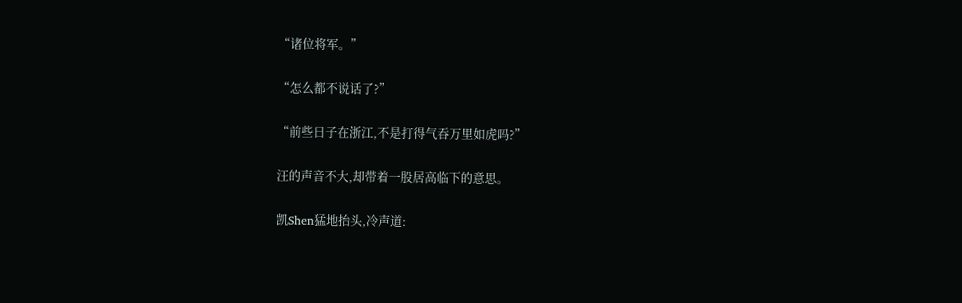“诸位将军。”

“怎么都不说话了?”

“前些日子在浙江,不是打得气吞万里如虎吗?”

汪的声音不大,却带着一股居高临下的意思。

凯Shen猛地抬头,冷声道: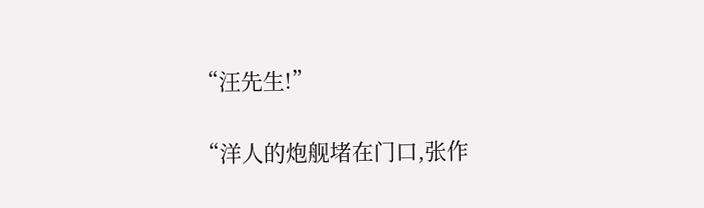“汪先生!”

“洋人的炮舰堵在门口,张作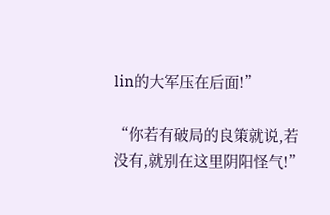lin的大军压在后面!”

“你若有破局的良策就说,若没有,就别在这里阴阳怪气!”